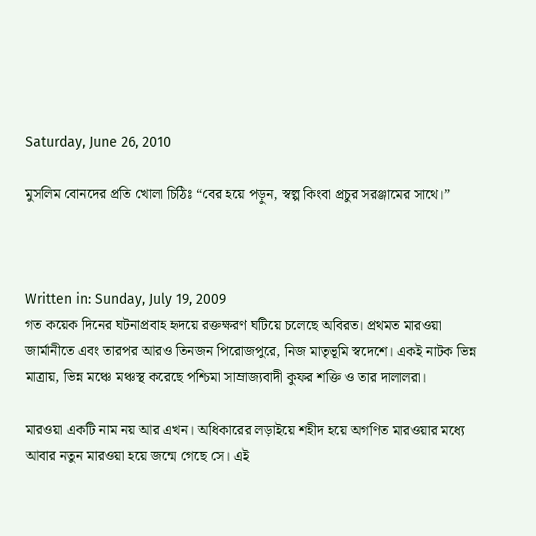Saturday, June 26, 2010

মুসলিম বোনদের প্রতি খোলা চিঠিঃ “বের হয়ে পড়ুন, স্বল্প কিংবা প্রচুর সরঞ্জামের সাথে।”



Written in: Sunday, July 19, 2009
গত কয়েক দিনের ঘটনাপ্রবাহ হৃদয়ে রক্তক্ষরণ ঘটিয়ে চলেছে অবিরত। প্রথমত মারওয়া জার্মানীতে এবং তারপর আরও তিনজন পিরোজপুরে, নিজ মাতৃভূমি স্বদেশে। একই নাটক ভিন্ন মাত্রায়, ভিন্ন মঞ্চে মঞ্চস্থ করেছে পশ্চিমা সাম্রাজ্যবাদী কুফর শক্তি ও তার দালালরা।

মারওয়া একটি নাম নয় আর এখন। অধিকারের লড়াইয়ে শহীদ হয়ে অগণিত মারওয়ার মধ্যে আবার নতুন মারওয়া হয়ে জন্মে গেছে সে। এই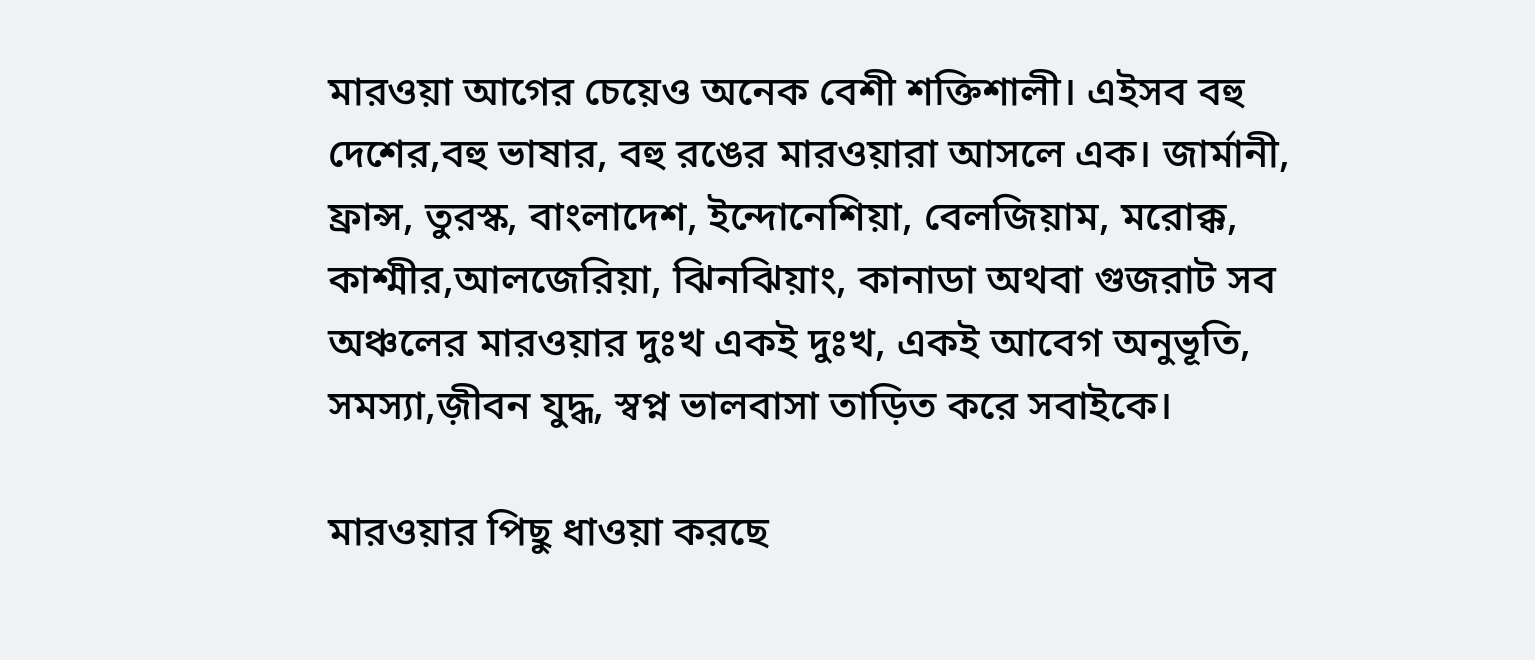মারওয়া আগের চেয়েও অনেক বেশী শক্তিশালী। এইসব বহু দেশের,বহু ভাষার, বহু রঙের মারওয়ারা আসলে এক। জার্মানী, ফ্রান্স, তুরস্ক, বাংলাদেশ, ইন্দোনেশিয়া, বেলজিয়াম, মরোক্ক, কাশ্মীর,আলজেরিয়া, ঝিনঝিয়াং, কানাডা অথবা গুজরাট সব অঞ্চলের মারওয়ার দুঃখ একই দুঃখ, একই আবেগ অনুভূতি, সমস্যা,জ়ীবন যুদ্ধ, স্বপ্ন ভালবাসা তাড়িত করে সবাইকে।

মারওয়ার পিছু ধাওয়া করছে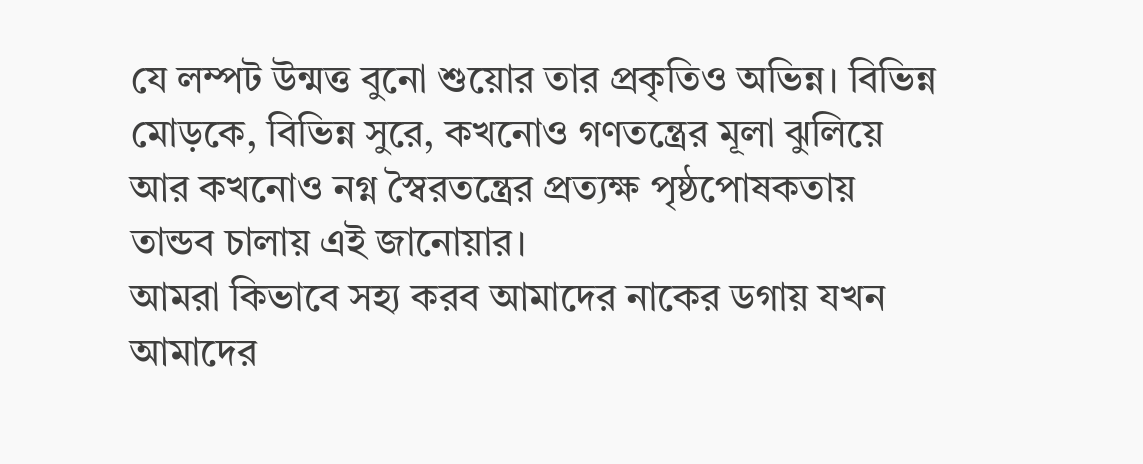যে লম্পট উন্মত্ত বুনো শুয়োর তার প্রকৃতিও অভিন্ন। বিভিন্ন মোড়কে, বিভিন্ন সুরে, কখনোও গণতন্ত্রের মূলা ঝুলিয়ে আর কখনোও নগ্ন স্বৈরতন্ত্রের প্রত্যক্ষ পৃষ্ঠপোষকতায় তান্ডব চালায় এই জানোয়ার।
আমরা কিভাবে সহ্য করব আমাদের নাকের ডগায় যখন আমাদের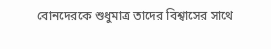বোনদেরকে শুধুমাত্র তাদের বিশ্বাসের সাথে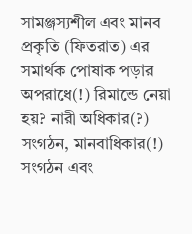সামঞ্জস্যশীল এবং মানব প্রকৃতি (ফিতরাত) এর সমার্থক পোষাক পড়ার অপরাধে(!) রিমান্ডে নেয়া হয়? নারী অধিকার(?) সংগঠন, মানবাধিকার(!) সংগঠন এবং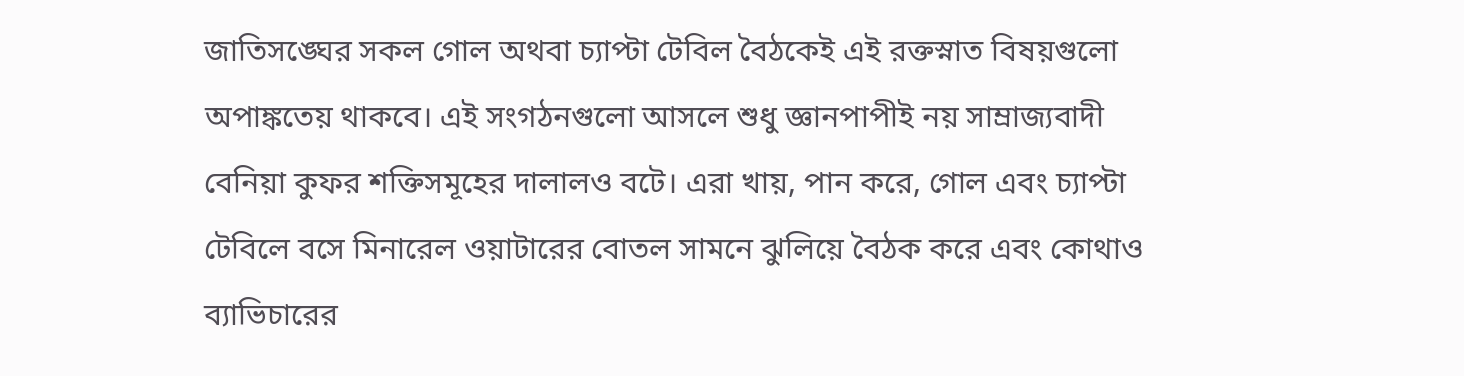জাতিসঙ্ঘের সকল গোল অথবা চ্যাপ্টা টেবিল বৈঠকেই এই রক্তস্নাত বিষয়গুলো অপাঙ্কতেয় থাকবে। এই সংগঠনগুলো আসলে শুধু জ্ঞানপাপীই নয় সাম্রাজ্যবাদী বেনিয়া কুফর শক্তিসমূহের দালালও বটে। এরা খায়, পান করে, গোল এবং চ্যাপ্টা টেবিলে বসে মিনারেল ওয়াটারের বোতল সামনে ঝুলিয়ে বৈঠক করে এবং কোথাও ব্যাভিচারের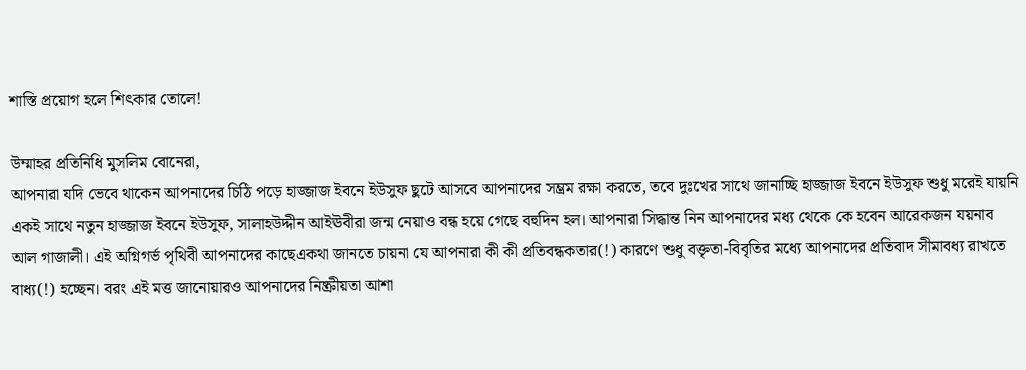শাস্তি প্রয়োগ হলে শিৎকার তোলে!

উম্মাহর প্রতিনিধি মুসলিম বোনেরা,
আপনারা যদি ভেবে থাকেন আপনাদের চিঠি পড়ে হাজ্জাজ ইবনে ইউসুফ ছুটে আসবে আপনাদের সম্ভ্রম রক্ষা করতে, তবে দুঃখের সাথে জানাচ্ছি হাজ্জাজ ইবনে ইউসুফ শুধু মরেই যায়নি একই সাথে নতুন হাজ্জাজ ইবনে ইউসুফ, সালাহউদ্দীন আইঊবীরা জন্ম নেয়াও বন্ধ হয়ে গেছে বহুদিন হল। আপনারা সিদ্ধান্ত নিন আপনাদের মধ্য থেকে কে হবেন আরেকজন যয়নাব আল গাজালী। এই অগ্নিগর্ভ পৃথিবী আপনাদের কাছেএকথা জানতে চায়না যে আপনারা কী কী প্রতিবন্ধকতার(!) কারণে শুধু বক্তৃতা-বিবৃতির মধ্যে আপনাদের প্রতিবাদ সীমাবধ্য রাখতে বাধ্য(!) হচ্ছেন। বরং এই মত্ত জানোয়ারও আপনাদের নিষ্ক্রীয়তা আশা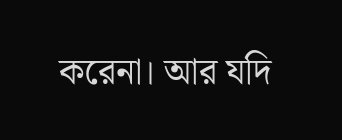করেনা। আর যদি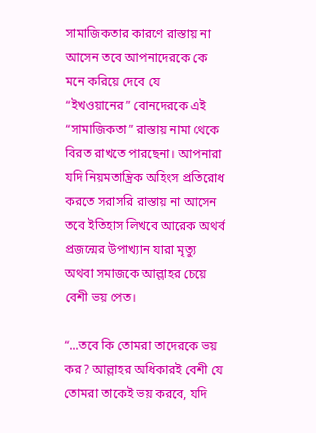সামাজিকতার কারণে রাস্তায় না আসেন তবে আপনাদেরকে কে মনে করিয়ে দেবে যে “ইখওয়ানের” বোনদেরকে এই “সামাজিকতা” রাস্তায় নামা থেকে বিরত রাখতে পারছেনা। আপনারা যদি নিয়মতান্ত্রিক অহিংস প্রতিরোধ করতে সরাসরি রাস্তায় না আসেন তবে ইতিহাস লিখবে আরেক অথর্ব প্রজন্মের উপাখ্যান যারা মৃত্যু অথবা সমাজকে আল্লাহর চেয়ে বেশী ভয় পেত।

“...তবে কি তোমরা তাদেরকে ভয় কর? আল্লাহর অধিকারই বেশী যে তোমরা তাকেই ভয় করবে, যদি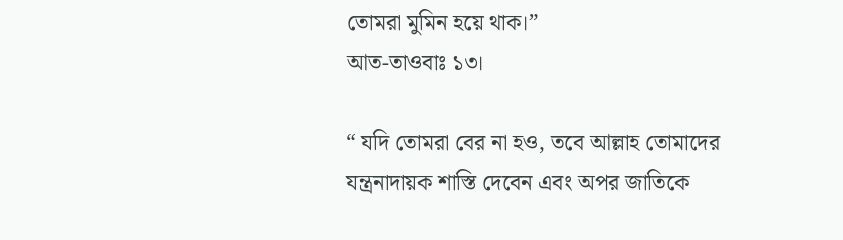তোমরা মুমিন হয়ে থাক।”
আত-তাওবাঃ ১৩।

“ যদি তোমরা বের না হও, তবে আল্লাহ তোমাদের যন্ত্রনাদায়ক শাস্তি দেবেন এবং অপর জাতিকে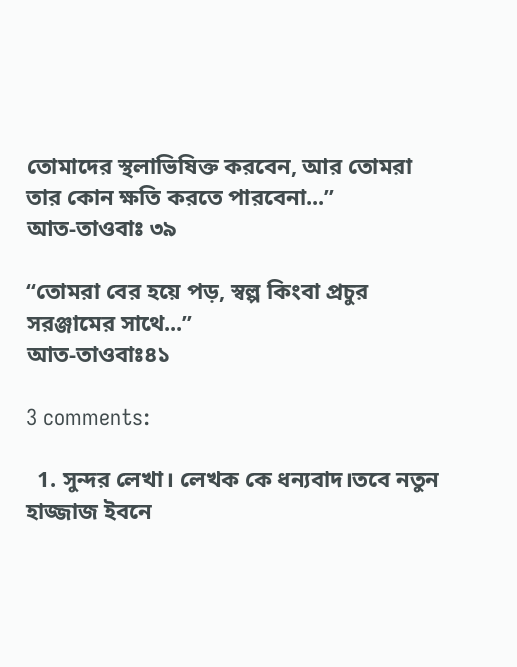তোমাদের স্থলাভিষিক্ত করবেন, আর তোমরা তার কোন ক্ষতি করতে পারবেনা...”
আত-তাওবাঃ ৩৯

“তোমরা বের হয়ে পড়, স্বল্প কিংবা প্রচুর সরঞ্জামের সাথে...”
আত-তাওবাঃ৪১

3 comments:

  1. সুন্দর লেখা। লেখক কে ধন্যবাদ।তবে নতুন হাজ্জাজ ইবনে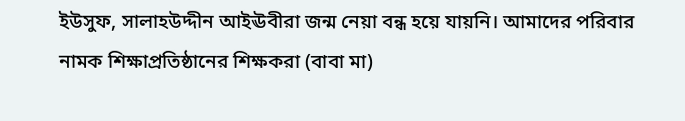ইউসুফ, সালাহউদ্দীন আইঊবীরা জন্ম নেয়া বন্ধ হয়ে যায়নি। আমাদের পরিবার নামক শিক্ষাপ্রতিষ্ঠানের শিক্ষকরা (বাবা মা)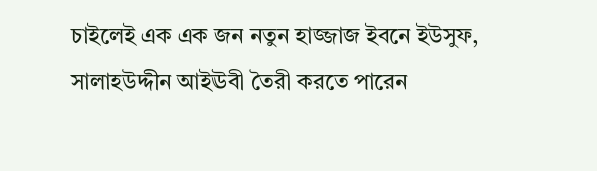চাইলেই এক এক জন নতুন হাজ্জাজ ইবনে ইউসুফ, সালাহউদ্দীন আইঊবী তৈরী করতে পারেন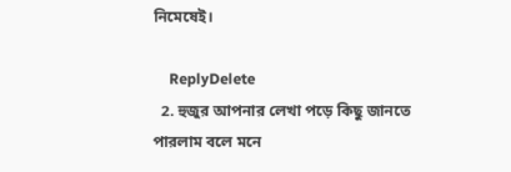নিমেষেই।

    ReplyDelete
  2. হুজুর আপনার লেখা পড়ে কিছু জানতে পারলাম বলে মনে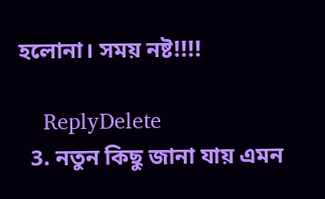হলোনা। সময় নষ্ট!!!!

    ReplyDelete
  3. নতুন কিছু জানা যায় এমন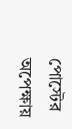পোস্টের অপেক্ষায়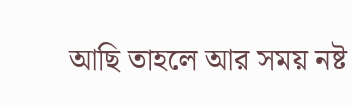আছি তাহলে আর সময় নষ্ট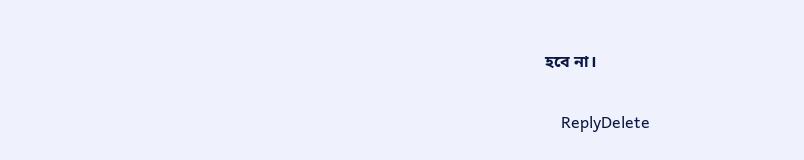হবে না।

    ReplyDelete